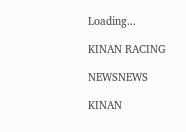Loading...

KINAN RACING

NEWSNEWS

KINAN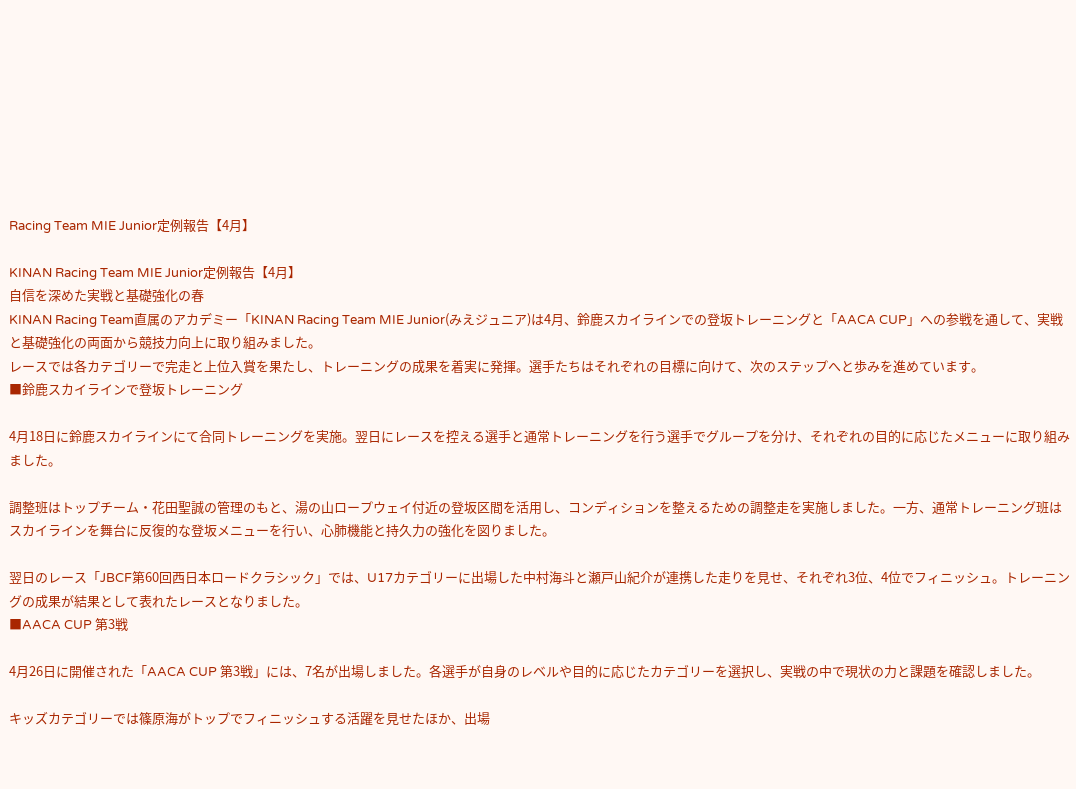Racing Team MIE Junior定例報告【4月】

KINAN Racing Team MIE Junior定例報告【4月】
自信を深めた実戦と基礎強化の春
KINAN Racing Team直属のアカデミー「KINAN Racing Team MIE Junior(みえジュニア)は4月、鈴鹿スカイラインでの登坂トレーニングと「AACA CUP」への参戦を通して、実戦と基礎強化の両面から競技力向上に取り組みました。
レースでは各カテゴリーで完走と上位入賞を果たし、トレーニングの成果を着実に発揮。選手たちはそれぞれの目標に向けて、次のステップへと歩みを進めています。
■鈴鹿スカイラインで登坂トレーニング

4月18日に鈴鹿スカイラインにて合同トレーニングを実施。翌日にレースを控える選手と通常トレーニングを行う選手でグループを分け、それぞれの目的に応じたメニューに取り組みました。

調整班はトップチーム・花田聖誠の管理のもと、湯の山ロープウェイ付近の登坂区間を活用し、コンディションを整えるための調整走を実施しました。一方、通常トレーニング班はスカイラインを舞台に反復的な登坂メニューを行い、心肺機能と持久力の強化を図りました。

翌日のレース「JBCF第60回西日本ロードクラシック」では、U17カテゴリーに出場した中村海斗と瀬戸山紀介が連携した走りを見せ、それぞれ3位、4位でフィニッシュ。トレーニングの成果が結果として表れたレースとなりました。
■AACA CUP 第3戦

4月26日に開催された「AACA CUP 第3戦」には、7名が出場しました。各選手が自身のレベルや目的に応じたカテゴリーを選択し、実戦の中で現状の力と課題を確認しました。

キッズカテゴリーでは篠原海がトップでフィニッシュする活躍を見せたほか、出場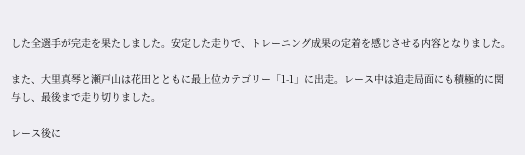した全選手が完走を果たしました。安定した走りで、トレーニング成果の定着を感じさせる内容となりました。

また、大里真琴と瀬戸山は花田とともに最上位カテゴリー「1-1」に出走。レース中は追走局面にも積極的に関与し、最後まで走り切りました。

レース後に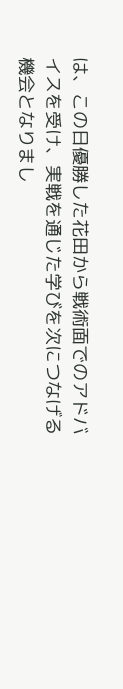は、この日優勝した花田から戦術面でのアドバイスを受け、実戦を通じた学びを次につなげる機会となりまし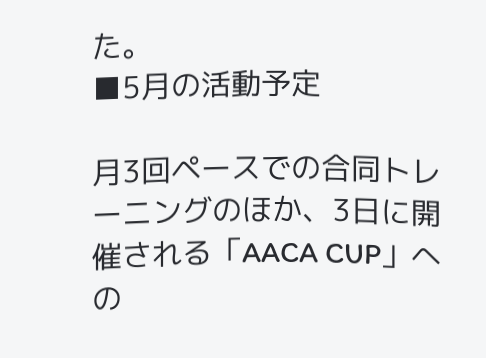た。
■5月の活動予定

月3回ペースでの合同トレーニングのほか、3日に開催される「AACA CUP」への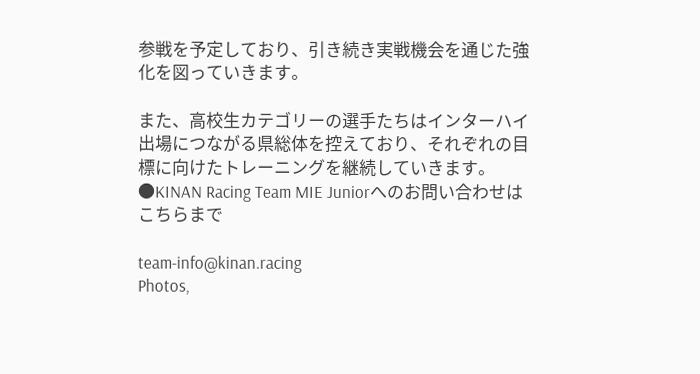参戦を予定しており、引き続き実戦機会を通じた強化を図っていきます。

また、高校生カテゴリーの選手たちはインターハイ出場につながる県総体を控えており、それぞれの目標に向けたトレーニングを継続していきます。
●KINAN Racing Team MIE Juniorへのお問い合わせはこちらまで

team-info@kinan.racing
Photos,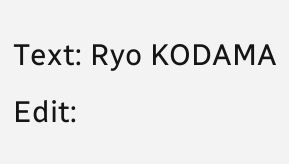Text: Ryo KODAMA
Edit: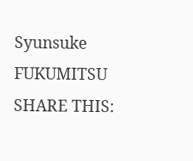Syunsuke FUKUMITSU
SHARE THIS: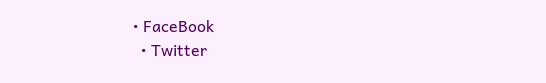• FaceBook
  • Twitter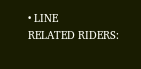• LINE
RELATED RIDERS: